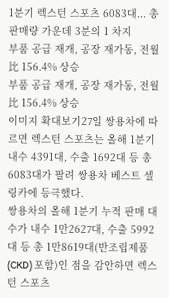1분기 렉스턴 스포츠 6083대... 총 판매량 가운데 3분의 1 차지
부품 공급 재개, 공장 재가동, 전월比 156.4% 상승
부품 공급 재개, 공장 재가동, 전월比 156.4% 상승
이미지 확대보기27일 쌍용차에 따르면 렉스턴 스포츠는 올해 1분기 내수 4391대, 수출 1692대 등 총 6083대가 팔려 쌍용차 베스트 셀링카에 등극했다.
쌍용차의 올해 1분기 누적 판매 대수가 내수 1만2627대, 수출 5992대 등 총 1만8619대(반조립제품(CKD) 포함)인 점을 감안하면 렉스턴 스포츠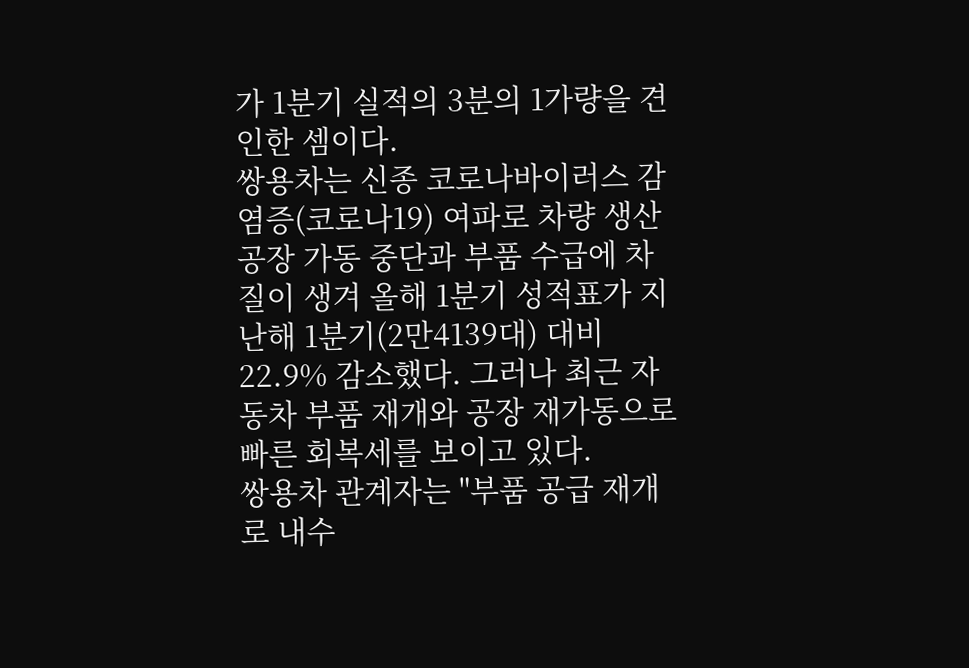가 1분기 실적의 3분의 1가량을 견인한 셈이다.
쌍용차는 신종 코로나바이러스 감염증(코로나19) 여파로 차량 생산 공장 가동 중단과 부품 수급에 차질이 생겨 올해 1분기 성적표가 지난해 1분기(2만4139대) 대비 22.9% 감소했다. 그러나 최근 자동차 부품 재개와 공장 재가동으로 빠른 회복세를 보이고 있다.
쌍용차 관계자는 "부품 공급 재개로 내수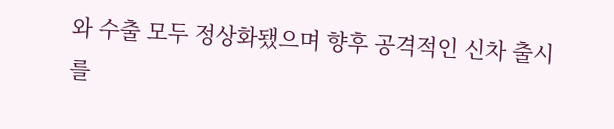와 수출 모두 정상화됐으며 향후 공격적인 신차 출시를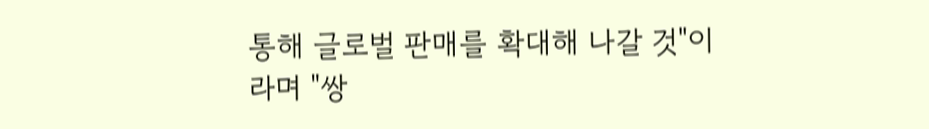통해 글로벌 판매를 확대해 나갈 것"이라며 "쌍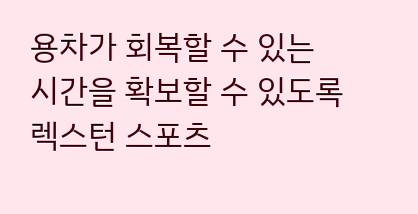용차가 회복할 수 있는 시간을 확보할 수 있도록 렉스턴 스포츠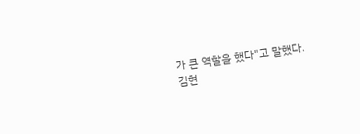가 큰 역할을 했다"고 말했다.
김현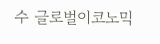수 글로벌이코노믹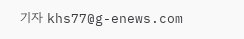기자 khs77@g-enews.com